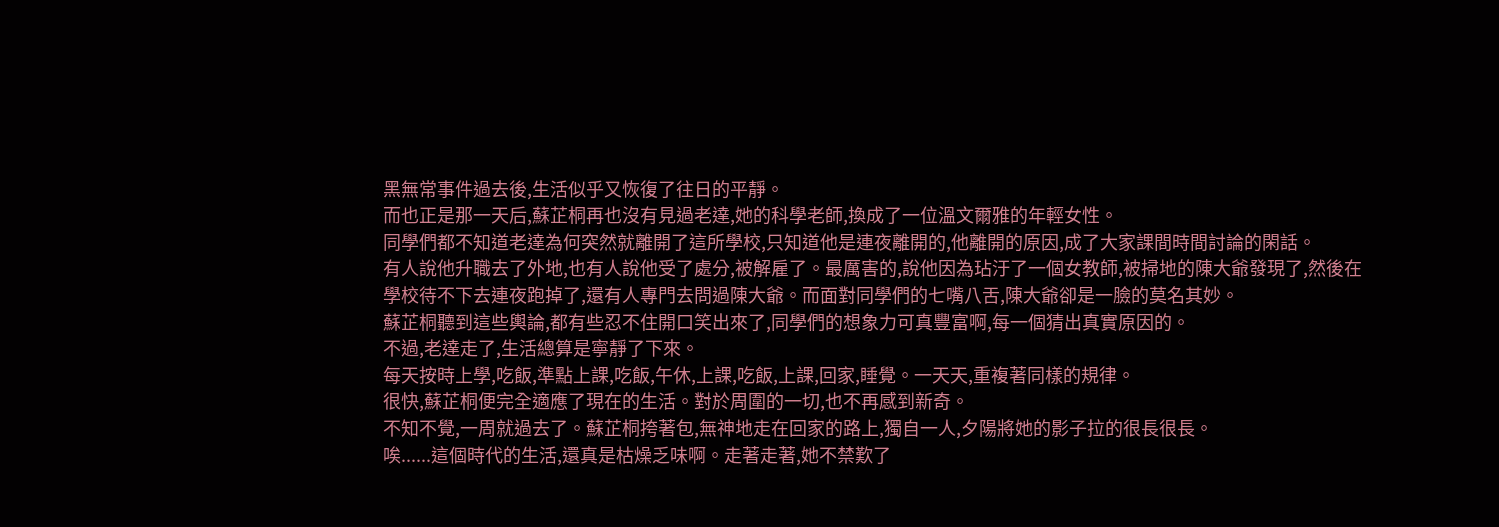黑無常事件過去後,生活似乎又恢復了往日的平靜。
而也正是那一天后,蘇芷桐再也沒有見過老達,她的科學老師,換成了一位溫文爾雅的年輕女性。
同學們都不知道老達為何突然就離開了這所學校,只知道他是連夜離開的,他離開的原因,成了大家課間時間討論的閑話。
有人說他升職去了外地,也有人說他受了處分,被解雇了。最厲害的,說他因為玷汙了一個女教師,被掃地的陳大爺發現了,然後在學校待不下去連夜跑掉了,還有人專門去問過陳大爺。而面對同學們的七嘴八舌,陳大爺卻是一臉的莫名其妙。
蘇芷桐聽到這些輿論,都有些忍不住開口笑出來了,同學們的想象力可真豐富啊,每一個猜出真實原因的。
不過,老達走了,生活總算是寧靜了下來。
每天按時上學,吃飯,準點上課,吃飯,午休,上課,吃飯,上課,回家,睡覺。一天天,重複著同樣的規律。
很快,蘇芷桐便完全適應了現在的生活。對於周圍的一切,也不再感到新奇。
不知不覺,一周就過去了。蘇芷桐挎著包,無神地走在回家的路上,獨自一人,夕陽將她的影子拉的很長很長。
唉......這個時代的生活,還真是枯燥乏味啊。走著走著,她不禁歎了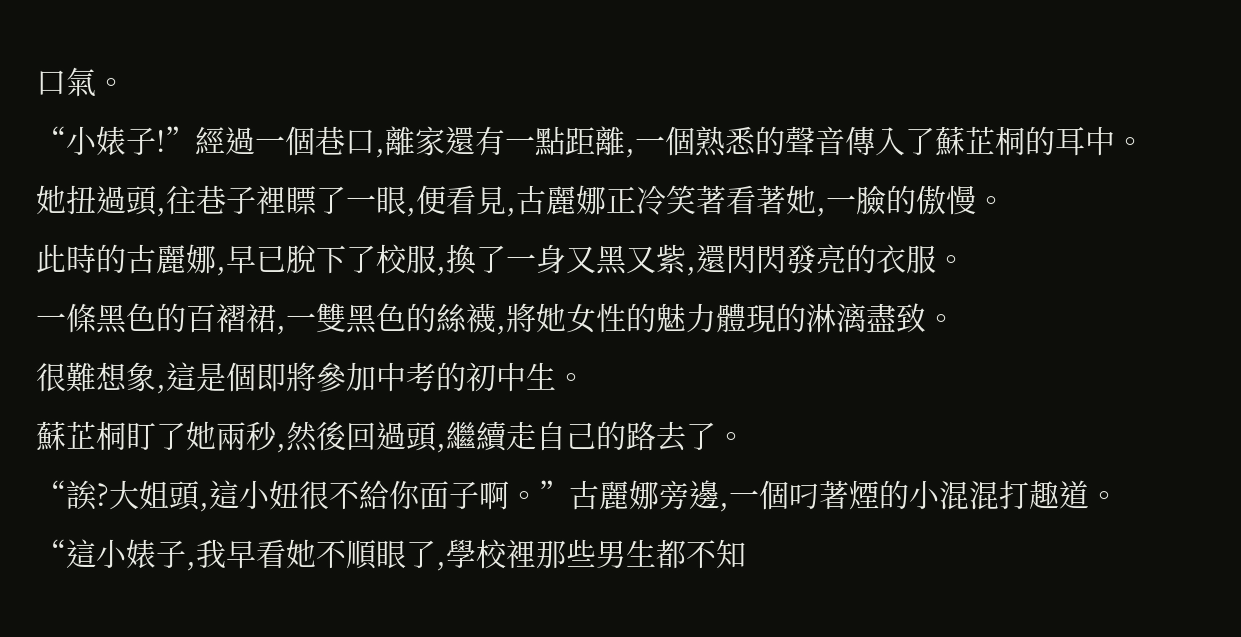口氣。
“小婊子!”經過一個巷口,離家還有一點距離,一個熟悉的聲音傳入了蘇芷桐的耳中。
她扭過頭,往巷子裡瞟了一眼,便看見,古麗娜正冷笑著看著她,一臉的傲慢。
此時的古麗娜,早已脫下了校服,換了一身又黑又紫,還閃閃發亮的衣服。
一條黑色的百褶裙,一雙黑色的絲襪,將她女性的魅力體現的淋漓盡致。
很難想象,這是個即將參加中考的初中生。
蘇芷桐盯了她兩秒,然後回過頭,繼續走自己的路去了。
“誒?大姐頭,這小妞很不給你面子啊。”古麗娜旁邊,一個叼著煙的小混混打趣道。
“這小婊子,我早看她不順眼了,學校裡那些男生都不知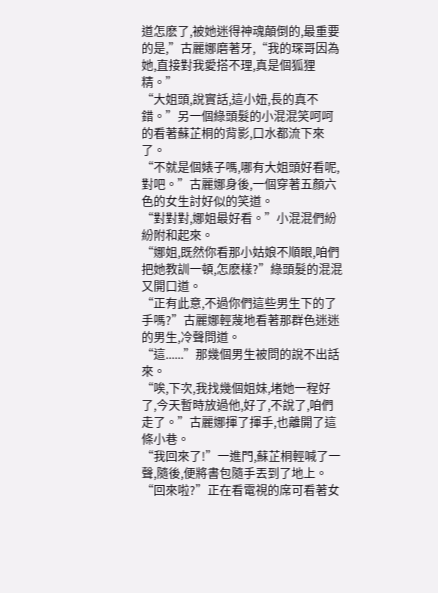道怎麽了,被她迷得神魂顛倒的,最重要的是,”古麗娜磨著牙,“我的琛哥因為她,直接對我愛搭不理,真是個狐狸精。”
“大姐頭,說實話,這小妞,長的真不錯。”另一個綠頭髮的小混混笑呵呵的看著蘇芷桐的背影,口水都流下來了。
“不就是個婊子嗎,哪有大姐頭好看呢,對吧。”古麗娜身後,一個穿著五顏六色的女生討好似的笑道。
“對對對,娜姐最好看。”小混混們紛紛附和起來。
“娜姐,既然你看那小姑娘不順眼,咱們把她教訓一頓,怎麽樣?”綠頭髮的混混又開口道。
“正有此意,不過你們這些男生下的了手嗎?”古麗娜輕蔑地看著那群色迷迷的男生,冷聲問道。
“這......”那幾個男生被問的說不出話來。
“唉,下次,我找幾個姐妹,堵她一程好了,今天暫時放過他,好了,不說了,咱們走了。”古麗娜揮了揮手,也離開了這條小巷。
“我回來了!”一進門,蘇芷桐輕喊了一聲,隨後,便將書包隨手丟到了地上。
“回來啦?”正在看電視的席可看著女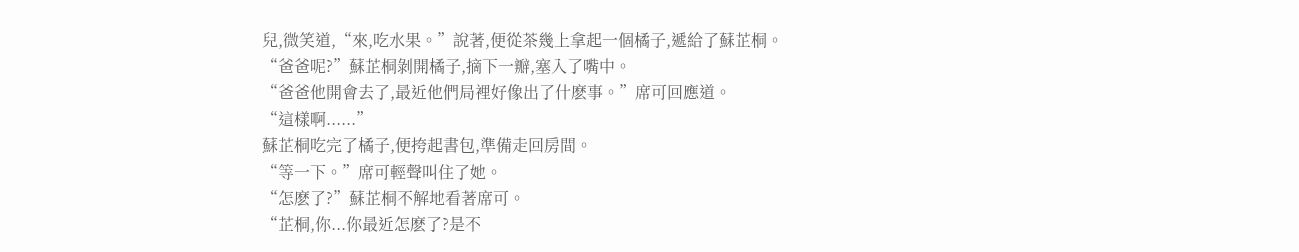兒,微笑道,“來,吃水果。”說著,便從茶幾上拿起一個橘子,遞給了蘇芷桐。
“爸爸呢?”蘇芷桐剝開橘子,摘下一瓣,塞入了嘴中。
“爸爸他開會去了,最近他們局裡好像出了什麽事。”席可回應道。
“這樣啊......”
蘇芷桐吃完了橘子,便挎起書包,準備走回房間。
“等一下。”席可輕聲叫住了她。
“怎麽了?”蘇芷桐不解地看著席可。
“芷桐,你...你最近怎麽了?是不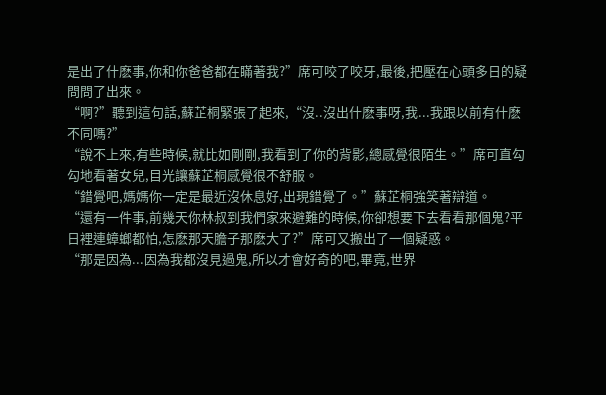是出了什麽事,你和你爸爸都在瞞著我?”席可咬了咬牙,最後,把壓在心頭多日的疑問問了出來。
“啊?”聽到這句話,蘇芷桐緊張了起來,“沒..沒出什麽事呀,我...我跟以前有什麽不同嗎?”
“說不上來,有些時候,就比如剛剛,我看到了你的背影,總感覺很陌生。”席可直勾勾地看著女兒,目光讓蘇芷桐感覺很不舒服。
“錯覺吧,媽媽你一定是最近沒休息好,出現錯覺了。”蘇芷桐強笑著辯道。
“還有一件事,前幾天你林叔到我們家來避難的時候,你卻想要下去看看那個鬼?平日裡連蟑螂都怕,怎麽那天膽子那麽大了?”席可又搬出了一個疑惑。
“那是因為...因為我都沒見過鬼,所以才會好奇的吧,畢竟,世界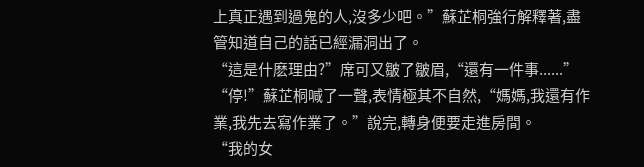上真正遇到過鬼的人,沒多少吧。”蘇芷桐強行解釋著,盡管知道自己的話已經漏洞出了。
“這是什麽理由?”席可又皺了皺眉,“還有一件事......”
“停!”蘇芷桐喊了一聲,表情極其不自然,“媽媽,我還有作業,我先去寫作業了。”說完,轉身便要走進房間。
“我的女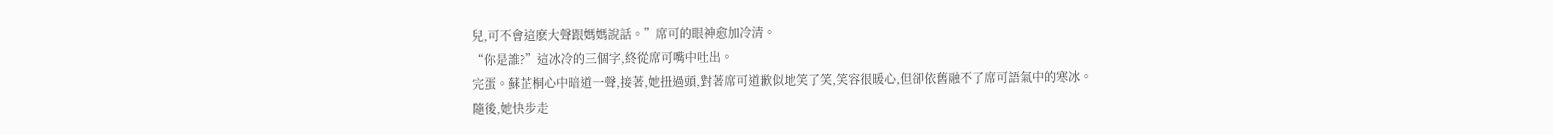兒,可不會這麽大聲跟媽媽說話。”席可的眼神愈加冷清。
“你是誰?”這冰冷的三個字,終從席可嘴中吐出。
完蛋。蘇芷桐心中暗道一聲,接著,她扭過頭,對著席可道歉似地笑了笑,笑容很暖心,但卻依舊融不了席可語氣中的寒冰。
隨後,她快步走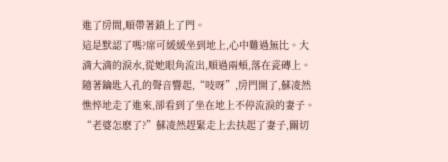進了房間,順帶著鎖上了門。
這是默認了嗎?席可緩緩坐到地上,心中難過無比。大滴大滴的淚水,從她眼角流出,順過兩頰,落在瓷磚上。
隨著鑰匙入孔的聲音響起,“吱呀”,房門開了,蘇凌然憔悴地走了進來,卻看到了坐在地上不停流淚的妻子。
“老婆怎麽了?”蘇凌然趕緊走上去扶起了妻子,關切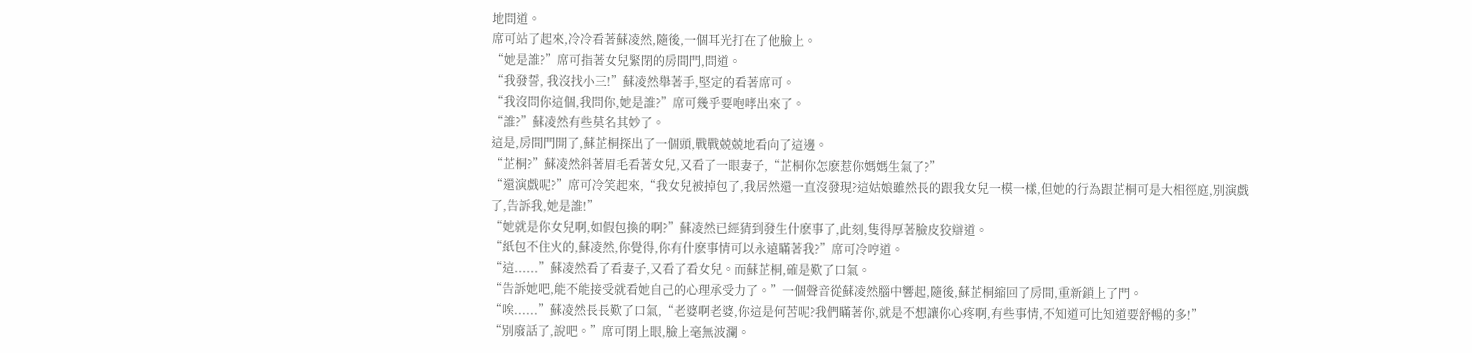地問道。
席可站了起來,冷冷看著蘇凌然,隨後,一個耳光打在了他臉上。
“她是誰?”席可指著女兒緊閉的房間門,問道。
“我發誓, 我沒找小三!”蘇凌然舉著手,堅定的看著席可。
“我沒問你這個,我問你,她是誰?”席可幾乎要咆哮出來了。
“誰?”蘇凌然有些莫名其妙了。
這是,房間門開了,蘇芷桐探出了一個頭,戰戰兢兢地看向了這邊。
“芷桐?”蘇凌然斜著眉毛看著女兒,又看了一眼妻子,“芷桐你怎麽惹你媽媽生氣了?”
“還演戲呢?”席可冷笑起來,“我女兒被掉包了,我居然還一直沒發現?這姑娘雖然長的跟我女兒一模一樣,但她的行為跟芷桐可是大相徑庭,別演戲了,告訴我,她是誰!”
“她就是你女兒啊,如假包換的啊?”蘇凌然已經猜到發生什麽事了,此刻,隻得厚著臉皮狡辯道。
“紙包不住火的,蘇凌然,你覺得,你有什麽事情可以永遠瞞著我?”席可冷哼道。
“這......”蘇凌然看了看妻子,又看了看女兒。而蘇芷桐,確是歎了口氣。
“告訴她吧,能不能接受就看她自己的心理承受力了。”一個聲音從蘇凌然腦中響起,隨後,蘇芷桐縮回了房間,重新鎖上了門。
“唉......”蘇凌然長長歎了口氣,“老婆啊老婆,你這是何苦呢?我們瞞著你,就是不想讓你心疼啊,有些事情,不知道可比知道要舒暢的多!”
“別廢話了,說吧。”席可閉上眼,臉上毫無波瀾。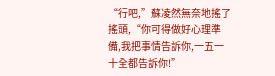“行吧,”蘇凌然無奈地搖了搖頭,“你可得做好心理準備,我把事情告訴你,一五一十全都告訴你!”